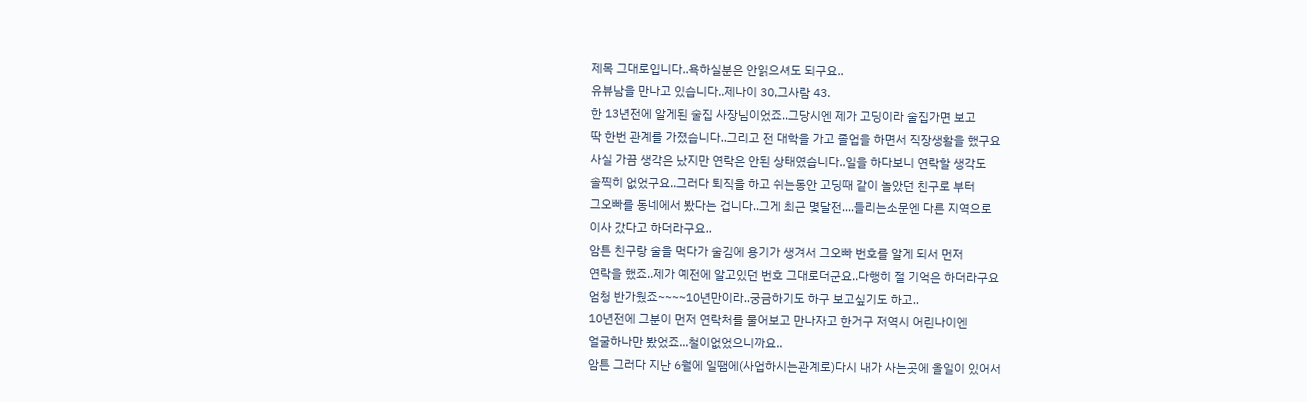제목 그대로입니다..욕하실분은 안읽으셔도 되구요..
유뷰남을 만나고 있습니다..제나이 30,그사람 43.
한 13년전에 알게된 술집 사장님이었죠..그당시엔 제가 고딩이라 술집가면 보고
딱 한번 관계를 가졌습니다..그리고 전 대학을 가고 졸업을 하면서 직장생활을 했구요
사실 가끔 생각은 났지만 연락은 안된 상태였습니다..일을 하다보니 연락할 생각도
솔찍히 없었구요..그러다 퇴직을 하고 쉬는동안 고딩때 같이 놀았던 친구로 부터
그오빠를 동네에서 봤다는 겁니다..그게 최근 몇달전....들리는소문엔 다른 지역으로
이사 갔다고 하더라구요..
암튼 친구랑 술을 먹다가 술김에 용기가 생겨서 그오빠 번호를 알게 되서 먼저
연락을 했죠..제가 예전에 알고있던 번호 그대로더군요..다행히 절 기억은 하더라구요
엄청 반가웠죠~~~~10년만이라..궁금하기도 하구 보고싶기도 하고..
10년전에 그분이 먼저 연락처를 물어보고 만나자고 한거구 저역시 어린나이엔
얼굴하나만 봤었죠...철이없었으니까요..
암튼 그러다 지난 6월에 일땜에(사업하시는관계로)다시 내가 사는곳에 올일이 있어서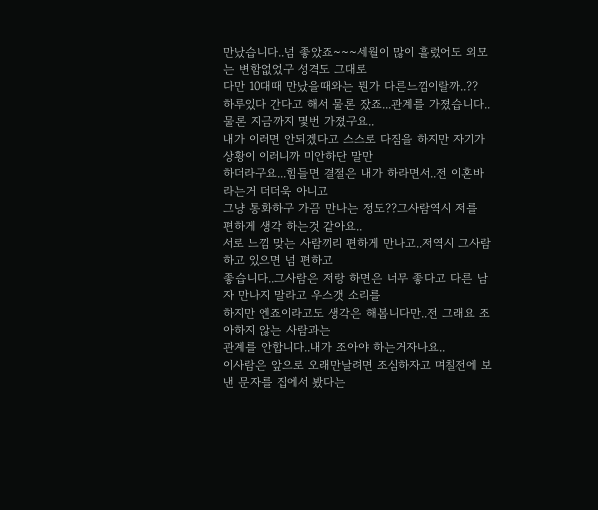만났습니다..넘 좋았죠~~~세월이 많이 흘렀어도 외모는 변함없었구 성격도 그대로
다만 10대때 만났을때와는 뭔가 다른느낌이랄까..??
하루있다 간다고 해서 물론 잤죠...관계를 가졌습니다..물론 지금까지 몇번 가졌구요..
내가 이러면 안되겠다고 스스로 다짐을 하지만 자기가 상황이 이러니까 미안하단 말만
하더라구요...힘들면 결절은 내가 하라면서..전 이혼바라는거 더더욱 아니고
그냥 통화하구 가끔 만나는 정도??그사람역시 저를 편하게 생각 하는것 같아요..
서로 느낌 맞는 사람끼리 편하게 만나고..저역시 그사람하고 있으면 넘 편하고
좋습니다..그사람은 저랑 하면은 너무 좋다고 다른 남자 만나지 말라고 우스갯 소리를
하지만 엔죠이라고도 생각은 해봅니다만..전 그래요 조아하지 않는 사람과는
관계를 안합니다..내가 조아야 하는거자나요..
이사람은 앞으로 오래만날려면 조심하자고 며칠전에 보낸 문자를 집에서 봤다는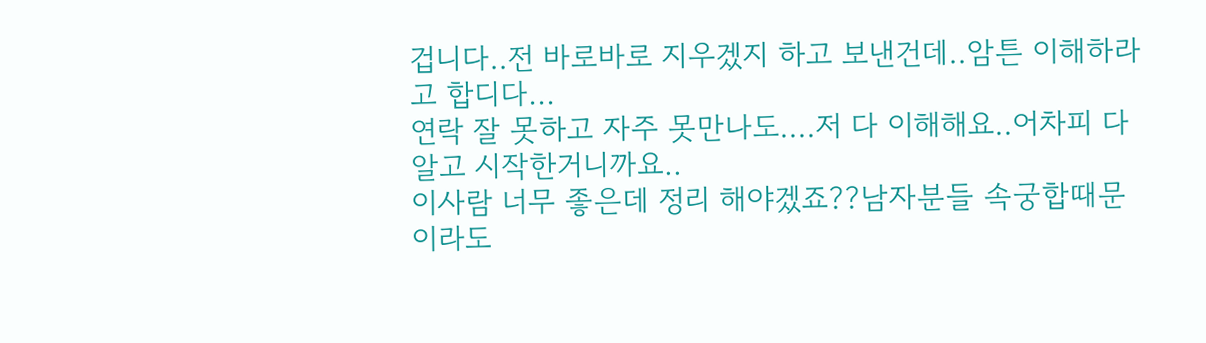겁니다..전 바로바로 지우겠지 하고 보낸건데..암튼 이해하라고 합디다...
연락 잘 못하고 자주 못만나도....저 다 이해해요..어차피 다알고 시작한거니까요..
이사람 너무 좋은데 정리 해야겠죠??남자분들 속궁합때문이라도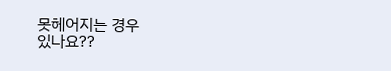못헤어지는 경우
있나요??